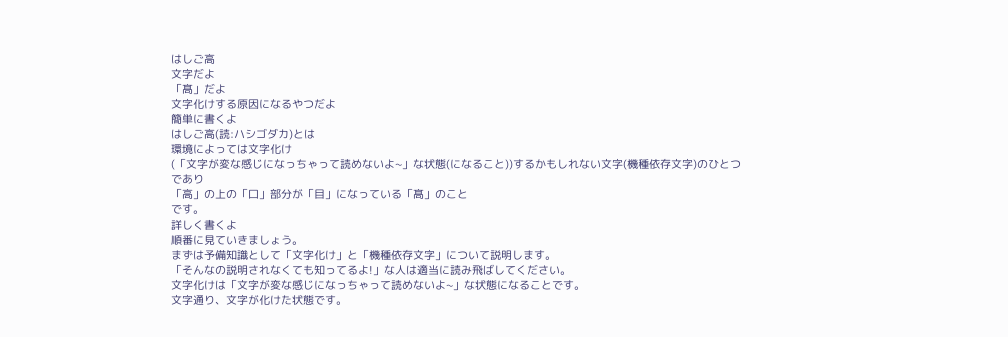はしご高
文字だよ
「髙」だよ
文字化けする原因になるやつだよ
簡単に書くよ
はしご高(読:ハシゴダカ)とは
環境によっては文字化け
(「文字が変な感じになっちゃって読めないよ~」な状態(になること))するかもしれない文字(機種依存文字)のひとつ
であり
「高」の上の「口」部分が「目」になっている「髙」のこと
です。
詳しく書くよ
順番に見ていきましょう。
まずは予備知識として「文字化け」と「機種依存文字」について説明します。
「そんなの説明されなくても知ってるよ!」な人は適当に読み飛ばしてください。
文字化けは「文字が変な感じになっちゃって読めないよ~」な状態になることです。
文字通り、文字が化けた状態です。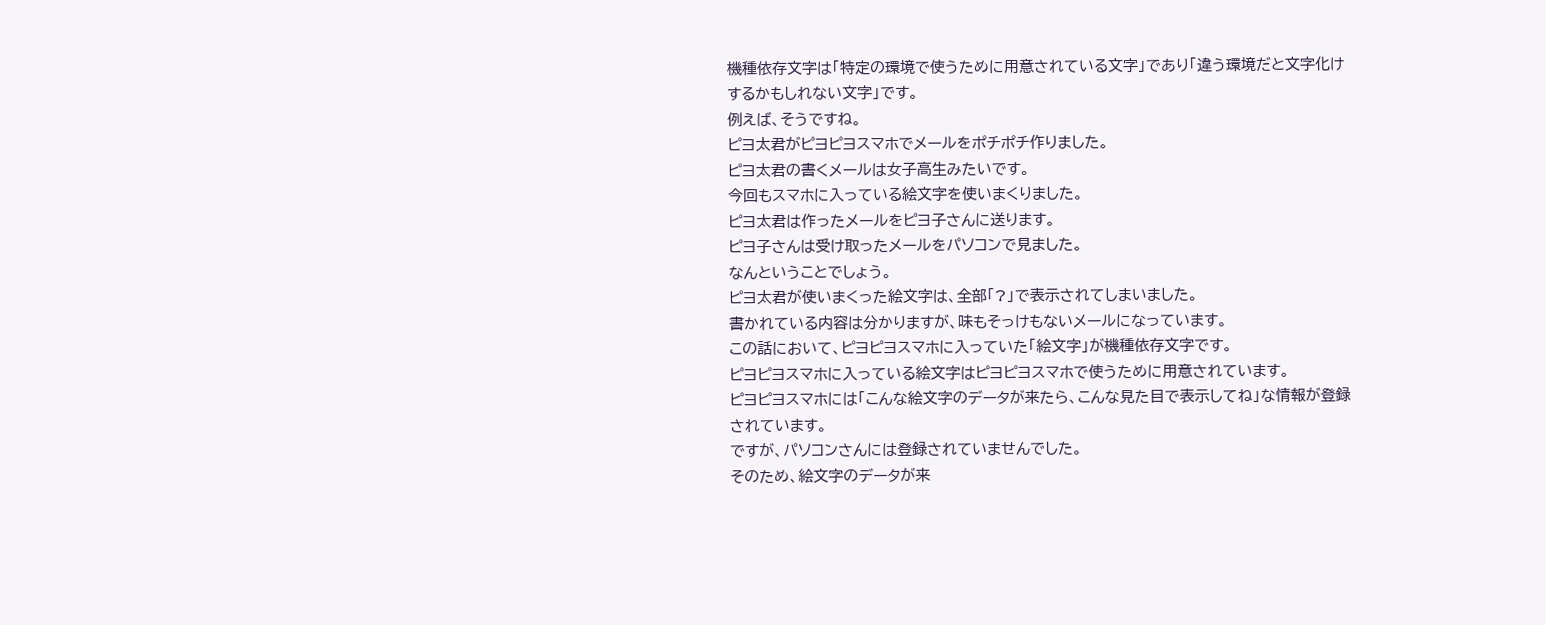機種依存文字は「特定の環境で使うために用意されている文字」であり「違う環境だと文字化けするかもしれない文字」です。
例えば、そうですね。
ピヨ太君がピヨピヨスマホでメールをポチポチ作りました。
ピヨ太君の書くメールは女子高生みたいです。
今回もスマホに入っている絵文字を使いまくりました。
ピヨ太君は作ったメールをピヨ子さんに送ります。
ピヨ子さんは受け取ったメールをパソコンで見ました。
なんということでしょう。
ピヨ太君が使いまくった絵文字は、全部「?」で表示されてしまいました。
書かれている内容は分かりますが、味もそっけもないメールになっています。
この話において、ピヨピヨスマホに入っていた「絵文字」が機種依存文字です。
ピヨピヨスマホに入っている絵文字はピヨピヨスマホで使うために用意されています。
ピヨピヨスマホには「こんな絵文字のデータが来たら、こんな見た目で表示してね」な情報が登録されています。
ですが、パソコンさんには登録されていませんでした。
そのため、絵文字のデータが来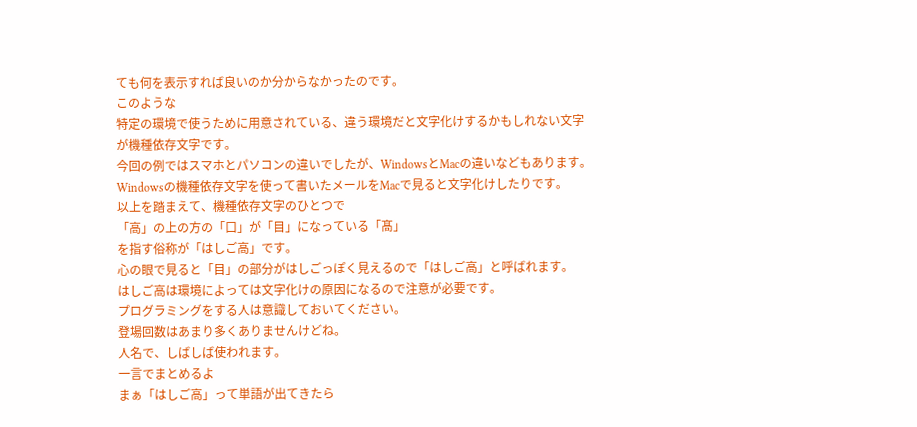ても何を表示すれば良いのか分からなかったのです。
このような
特定の環境で使うために用意されている、違う環境だと文字化けするかもしれない文字
が機種依存文字です。
今回の例ではスマホとパソコンの違いでしたが、WindowsとMacの違いなどもあります。
Windowsの機種依存文字を使って書いたメールをMacで見ると文字化けしたりです。
以上を踏まえて、機種依存文字のひとつで
「高」の上の方の「口」が「目」になっている「髙」
を指す俗称が「はしご高」です。
心の眼で見ると「目」の部分がはしごっぽく見えるので「はしご高」と呼ばれます。
はしご高は環境によっては文字化けの原因になるので注意が必要です。
プログラミングをする人は意識しておいてください。
登場回数はあまり多くありませんけどね。
人名で、しばしば使われます。
一言でまとめるよ
まぁ「はしご高」って単語が出てきたら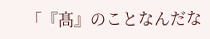「『髙』のことなんだな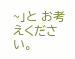~」と お考えください。